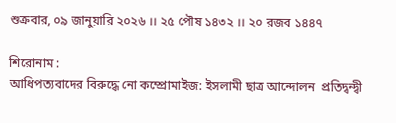শুক্রবার, ০৯ জানুয়ারি ২০২৬ ।। ২৫ পৌষ ১৪৩২ ।। ২০ রজব ১৪৪৭

শিরোনাম :
আধিপত্যবাদের বিরুদ্ধে নো কম্প্রোমাইজ: ইসলামী ছাত্র আন্দোলন  প্রতিদ্বন্দ্বী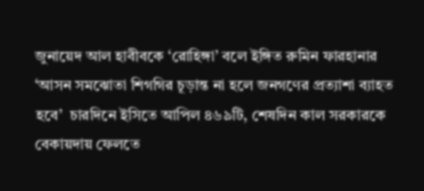জুনায়েদ আল হাবীবকে ‘রোহিঙ্গা’ বলে ইঙ্গিত রুমিন ফারহানার ‘আসন সমঝোতা শিগগির চূড়ান্ত না হলে জনগণের প্রত্যাশা ব্যাহত হবে’  চারদিনে ইসিতে আপিল ৪৬৯টি, শেষদিন কাল সরকারকে বেকায়দায় ফেলতে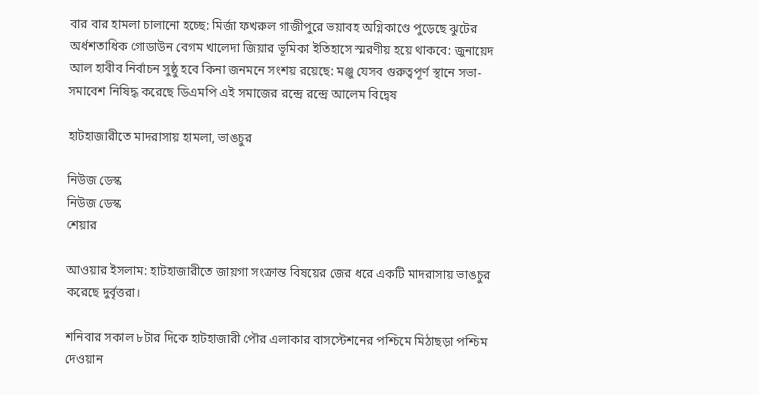বার বার হামলা চালানো হচ্ছে: মির্জা ফখরুল গাজীপুরে ভয়াবহ অগ্নিকাণ্ডে পুড়েছে ঝুটের অর্ধশতাধিক গোডাউন বেগম খালেদা জিয়ার ভূমিকা ইতিহাসে স্মরণীয় হয়ে থাকবে: জুনায়েদ আল হাবীব নির্বাচন সুষ্ঠু হবে কিনা জনমনে সংশয় রয়েছে: মঞ্জু যেসব গুরুত্বপূর্ণ স্থানে সভা-সমাবেশ নিষিদ্ধ করেছে ডিএমপি এই সমাজের রন্দ্রে রন্দ্রে আলেম বিদ্বেষ

হাটহাজারীতে মাদরাসায় হামলা, ভাঙচুর

নিউজ ডেস্ক
নিউজ ডেস্ক
শেয়ার

আওয়ার ইসলাম: হাটহাজারীতে জায়গা সংক্রান্ত বিষয়ের জের ধরে একটি মাদরাসায় ভাঙচুর করেছে দুর্বৃত্তরা।

শনিবার সকাল ৮টার দিকে হাটহাজারী পৌর এলাকার বাসস্টেশনের পশ্চিমে মিঠাছড়া পশ্চিম দেওয়ান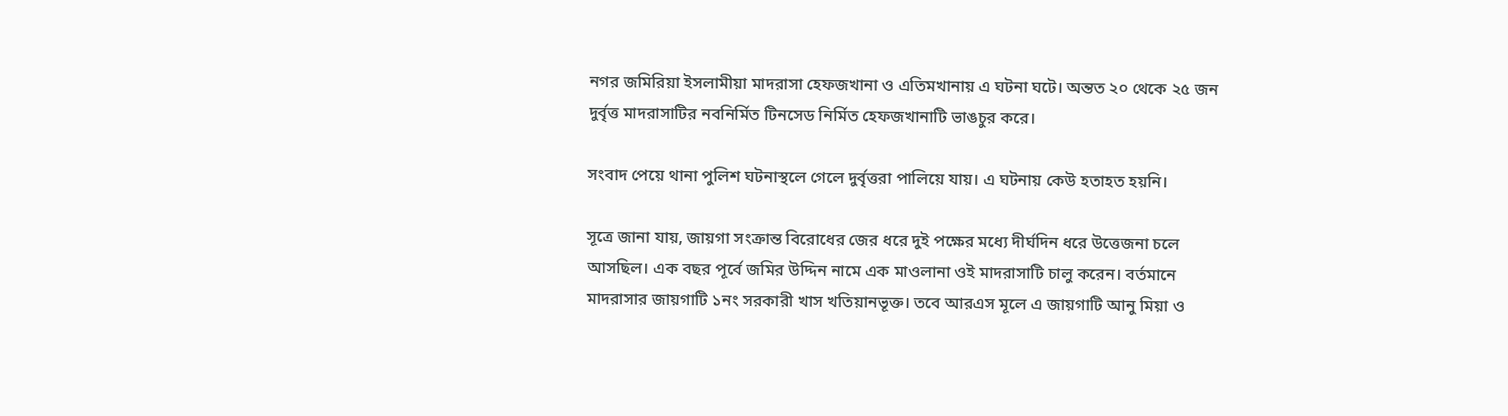নগর জমিরিয়া ইসলামীয়া মাদরাসা হেফজখানা ও এতিমখানায় এ ঘটনা ঘটে। অন্তত ২০ থেকে ২৫ জন দুর্বৃত্ত মাদরাসাটির নবনির্মিত টিনসেড নির্মিত হেফজখানাটি ভাঙচুর করে।

সংবাদ পেয়ে থানা পুলিশ ঘটনাস্থলে গেলে দুর্বৃত্তরা পালিয়ে যায়। এ ঘটনায় কেউ হতাহত হয়নি।

সূত্রে জানা যায়, জায়গা সংক্রান্ত বিরোধের জের ধরে দুই পক্ষের মধ্যে দীর্ঘদিন ধরে উত্তেজনা চলে আসছিল। এক বছর পূর্বে জমির উদ্দিন নামে এক মাওলানা ওই মাদরাসাটি চালু করেন। বর্তমানে মাদরাসার জায়গাটি ১নং সরকারী খাস খতিয়ানভূক্ত। তবে আরএস মূলে এ জায়গাটি আনু মিয়া ও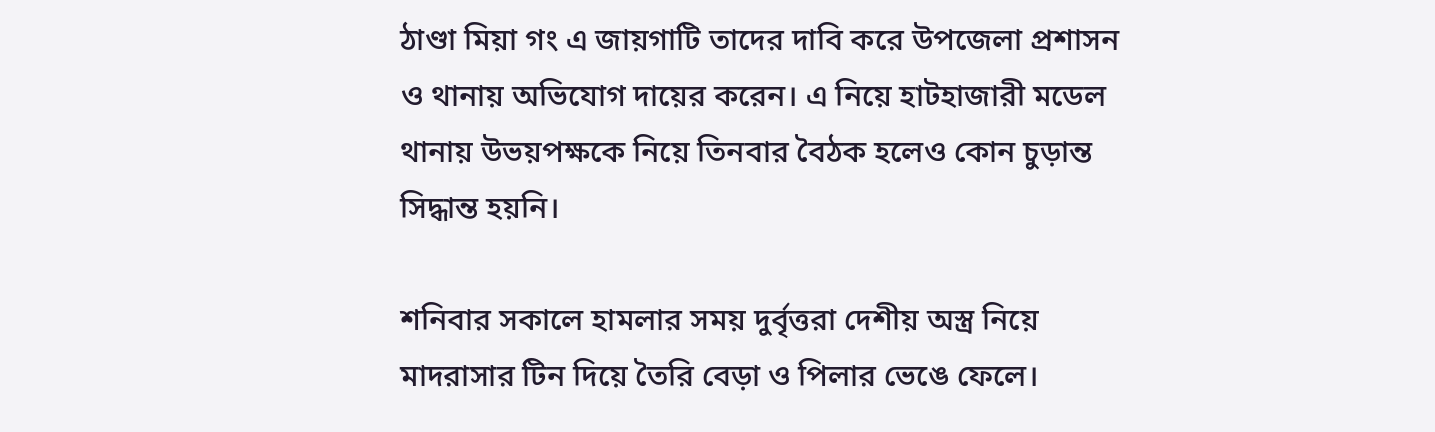ঠাণ্ডা মিয়া গং এ জায়গাটি তাদের দাবি করে উপজেলা প্রশাসন ও থানায় অভিযোগ দায়ের করেন। এ নিয়ে হাটহাজারী মডেল থানায় উভয়পক্ষকে নিয়ে তিনবার বৈঠক হলেও কোন চুড়ান্ত সিদ্ধান্ত হয়নি।

শনিবার সকালে হামলার সময় দুর্বৃত্তরা দেশীয় অস্ত্র নিয়ে মাদরাসার টিন দিয়ে তৈরি বেড়া ও পিলার ভেঙে ফেলে।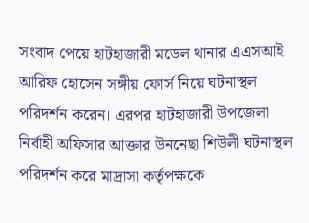সংবাদ পেয়ে হাটহাজারী মডেল থানার এএসআই আরিফ হোসেন সঙ্গীয় ফোর্স নিয়ে ঘটনাস্থল পরিদর্শন করেন। এরপর হাটহাজারী উপজেলা নির্বাহী অফিসার আক্তার উননেছা শিউলী ঘটনাস্থল পরিদর্শন করে মাদ্রাসা কর্তৃপক্ষকে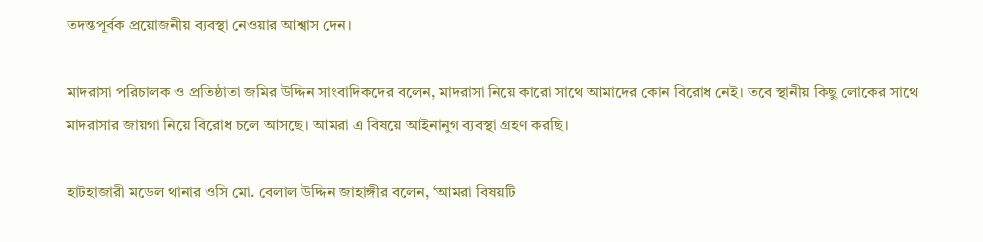তদন্তপূর্বক প্রয়োজনীয় ব্যবস্থা নেওয়ার আশ্বাস দেন।

মাদরাসা পরিচালক ও প্রতিষ্ঠাতা জমির উদ্দিন সাংবাদিকদের বলেন, মাদরাসা নিয়ে কারো সাথে আমাদের কোন বিরোধ নেই। তবে স্থানীয় কিছু লোকের সাথে মাদরাসার জায়গা নিয়ে বিরোধ চলে আসছে। আমরা এ বিষয়ে আইনানুগ ব্যবস্থা গ্রহণ করছি।

হাটহাজারী মডেল থানার ওসি মো. বেলাল উদ্দিন জাহাঙ্গীর বলেন, ‘আমরা বিষয়টি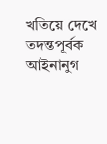খতিয়ে দেখে তদন্তপূর্বক আইনানুগ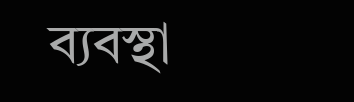ব্যবস্থা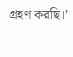গ্রহণ করছি।’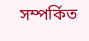সম্পর্কিত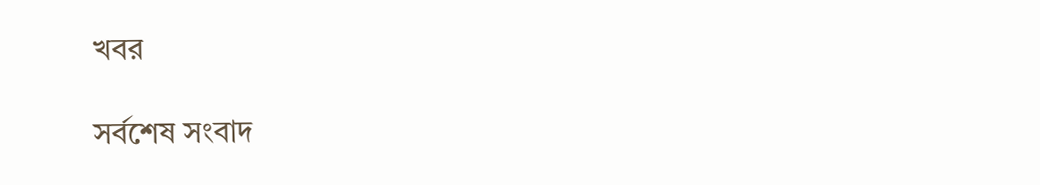খবর

সর্বশেষ সংবাদ